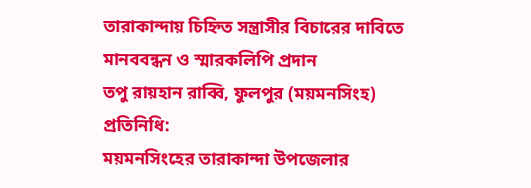তারাকান্দায় চিহ্নিত সন্ত্রাসীর বিচারের দাবিতে মানববন্ধন ও স্মারকলিপি প্রদান
তপু রায়হান রাব্বি, ফুলপুর (ময়মনসিংহ) প্রতিনিধি:
ময়মনসিংহের তারাকান্দা উপজেলার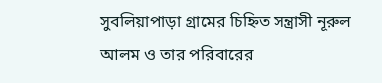সুবলিয়াপাড়া গ্রামের চিহ্নিত সন্ত্রাসী নূরুল আলম ও তার পরিবারের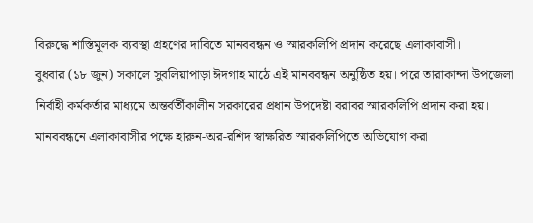বিরুদ্ধে শাস্তিমূলক ব্যবস্থা গ্রহণের দাবিতে মানববন্ধন ও স্মারকলিপি প্রদান করেছে এলাকাবাসী।
বুধবার (১৮ জুন) সকালে সুবলিয়াপাড়া ঈদগাহ মাঠে এই মানববন্ধন অনুষ্ঠিত হয়। পরে তারাকান্দা উপজেলা নির্বাহী কর্মকর্তার মাধ্যমে অন্তর্বর্তীকালীন সরকারের প্রধান উপদেষ্টা বরাবর স্মারকলিপি প্রদান করা হয়।
মানববন্ধনে এলাকাবাসীর পক্ষে হারুন-অর-রশিদ স্বাক্ষরিত স্মারকলিপিতে অভিযোগ করা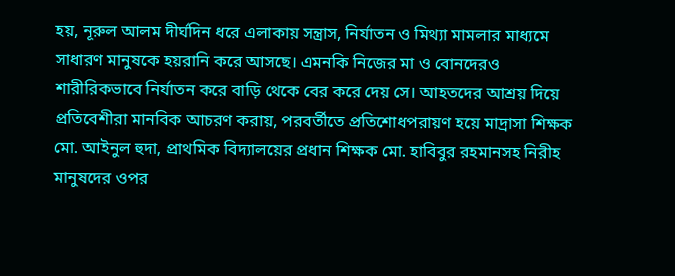হয়, নূরুল আলম দীর্ঘদিন ধরে এলাকায় সন্ত্রাস, নির্যাতন ও মিথ্যা মামলার মাধ্যমে সাধারণ মানুষকে হয়রানি করে আসছে। এমনকি নিজের মা ও বোনদেরও শারীরিকভাবে নির্যাতন করে বাড়ি থেকে বের করে দেয় সে। আহতদের আশ্রয় দিয়ে প্রতিবেশীরা মানবিক আচরণ করায়, পরবর্তীতে প্রতিশোধপরায়ণ হয়ে মাদ্রাসা শিক্ষক মো. আইনুল হুদা, প্রাথমিক বিদ্যালয়ের প্রধান শিক্ষক মো. হাবিবুর রহমানসহ নিরীহ মানুষদের ওপর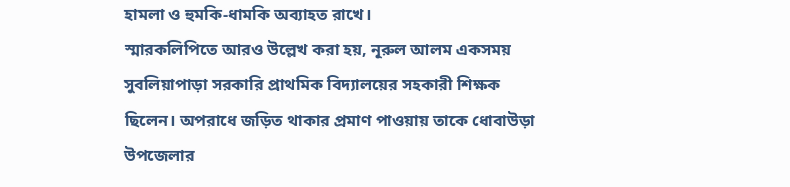হামলা ও হুমকি-ধামকি অব্যাহত রাখে।
স্মারকলিপিতে আরও উল্লেখ করা হয়, নূরুল আলম একসময় সুবলিয়াপাড়া সরকারি প্রাথমিক বিদ্যালয়ের সহকারী শিক্ষক ছিলেন। অপরাধে জড়িত থাকার প্রমাণ পাওয়ায় তাকে ধোবাউড়া উপজেলার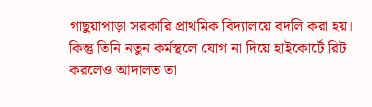গাছুয়াপাড়া সরকারি প্রাথমিক বিদ্যালয়ে বদলি করা হয়। কিন্তু তিনি নতুন কর্মস্থলে যোগ না দিয়ে হাইকোর্টে রিট করলেও আদালত তা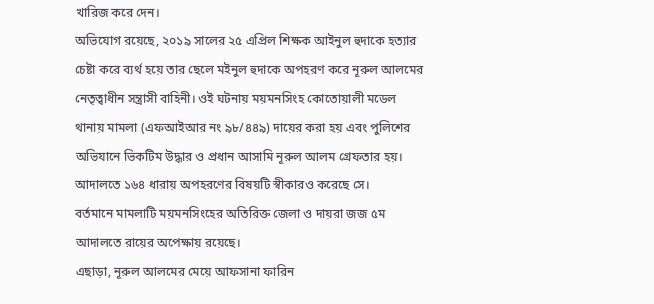খারিজ করে দেন।
অভিযোগ রয়েছে, ২০১৯ সালের ২৫ এপ্রিল শিক্ষক আইনুল হুদাকে হত্যার চেষ্টা করে ব্যর্থ হয়ে তার ছেলে মইনুল হুদাকে অপহরণ করে নূরুল আলমের নেতৃত্বাধীন সন্ত্রাসী বাহিনী। ওই ঘটনায় ময়মনসিংহ কোতোয়ালী মডেল থানায় মামলা (এফআইআর নং ৯৮/৪৪৯) দায়ের করা হয় এবং পুলিশের অভিযানে ভিকটিম উদ্ধার ও প্রধান আসামি নূরুল আলম গ্রেফতার হয়। আদালতে ১৬৪ ধারায় অপহরণের বিষয়টি স্বীকারও করেছে সে।
বর্তমানে মামলাটি ময়মনসিংহের অতিরিক্ত জেলা ও দায়রা জজ ৫ম আদালতে রায়ের অপেক্ষায় রয়েছে।
এছাড়া, নূরুল আলমের মেয়ে আফসানা ফারিন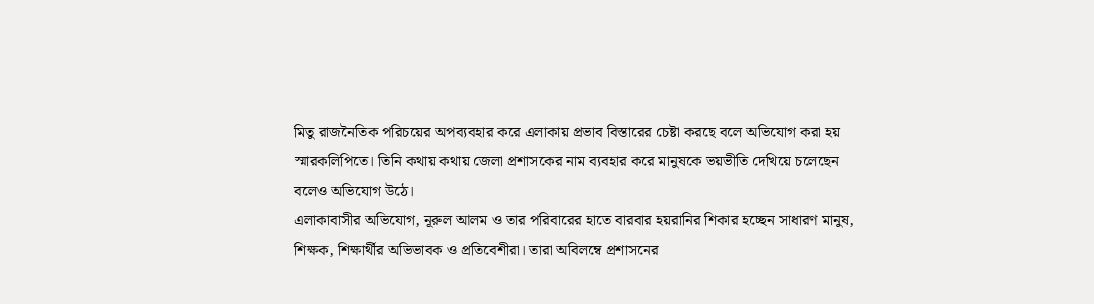মিতু রাজনৈতিক পরিচয়ের অপব্যবহার করে এলাকায় প্রভাব বিস্তারের চেষ্টা করছে বলে অভিযোগ করা হয় স্মারকলিপিতে। তিনি কথায় কথায় জেলা প্রশাসকের নাম ব্যবহার করে মানুষকে ভয়ভীতি দেখিয়ে চলেছেন বলেও অভিযোগ উঠে।
এলাকাবাসীর অভিযোগ, নূরুল আলম ও তার পরিবারের হাতে বারবার হয়রানির শিকার হচ্ছেন সাধারণ মানুষ, শিক্ষক, শিক্ষার্থীর অভিভাবক ও প্রতিবেশীরা। তারা অবিলম্বে প্রশাসনের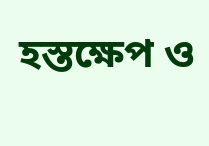হস্তক্ষেপ ও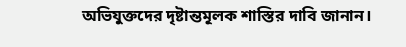অভিযুক্তদের দৃষ্টান্তমূলক শাস্তির দাবি জানান।